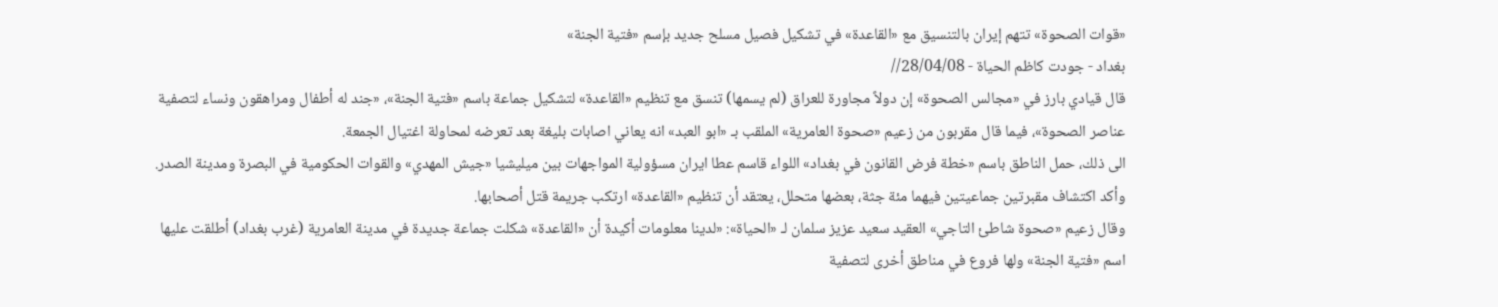«قوات الصحوة» تتهم إيران بالتنسيق مع «القاعدة» في تشكيل فصيل مسلح جديد بإسم «فتية الجنة»
بغداد - جودت كاظم الحياة - 28/04/08//
قال قيادي بارز في «مجالس الصحوة» إن دولاً مجاورة للعراق (لم يسمها) تنسق مع تنظيم «القاعدة» لتشكيل جماعة باسم «فتية الجنة»، «جند له أطفال ومراهقون ونساء لتصفية عناصر الصحوة»، فيما قال مقربون من زعيم «صحوة العامرية» الملقب بـ «ابو العبد» انه يعاني اصابات بليغة بعد تعرضه لمحاولة اغتيال الجمعة.
الى ذلك، حمل الناطق باسم «خطة فرض القانون في بغداد» اللواء قاسم عطا ايران مسؤولية المواجهات بين ميليشيا «جيش المهدي» والقوات الحكومية في البصرة ومدينة الصدر. وأكد اكتشاف مقبرتين جماعيتين فيهما مئة جثة، بعضها متحلل، يعتقد أن تنظيم «القاعدة» ارتكب جريمة قتل أصحابها.
وقال زعيم «صحوة شاطئ التاجي» العقيد سعيد عزيز سلمان لـ «الحياة»: «لدينا معلومات أكيدة أن «القاعدة» شكلت جماعة جديدة في مدينة العامرية (غرب بغداد) أطلقت عليها اسم «فتية الجنة» ولها فروع في مناطق أخرى لتصفية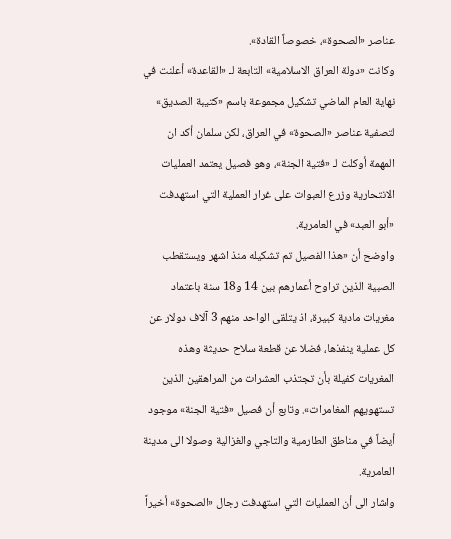عناصر «الصحوة»، خصوصاً القادة».
وكانت «دولة العراق الاسلامية» التابعة لـ «القاعدة» أعلنت في نهاية العام الماضي تشكيل مجموعة باسم «كتيبة الصديق» لتصفية عناصر «الصحوة» في العراق، لكن سلمان أكد ان المهمة أوكلت لـ «فتية الجنة»، وهو فصيل يعتمد العمليات الانتحارية وزرع العبوات على غرار العملية التي استهدفت «أبو العبد» في العامرية.
واوضح أن «هذا الفصيل تم تشكيله منذ اشهر ويستقطب الصبية الذين تراوح أعمارهم بين 14 و18 سنة باعتماد مغريات مادية كبيرة، اذ يتلقى الواحد منهم 3 آلاف دولار عن كل عملية ينفذها، فضلا عن قطعة سلاح حديثة وهذه المغريات كفيلة بأن تجتذب العشرات من المراهقين الذين تستهويهم المغامرات». وتابع أن فصيل «فتية الجنة» موجود أيضاً في مناطق الطارمية والتاجي والغزالية وصولا الى مدينة العامرية.
واشار الى أن العمليات التي استهدفت رجال «الصحوة» أخيراً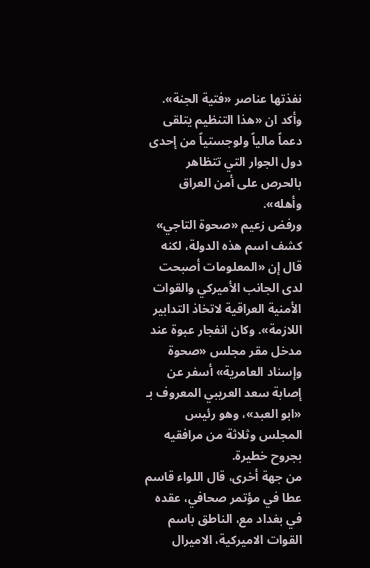نفذتها عناصر «فتية الجنة». وأكد ان «هذا التنظيم يتلقى دعماً مالياً ولوجستياً من إحدى دول الجوار التي تتظاهر بالحرص على أمن العراق وأهله».
ورفض زعيم «صحوة التاجي» كشف اسم هذه الدولة، لكنه قال إن «المعلومات أصبحت لدى الجانب الأميركي والقوات الأمنية العراقية لاتخاذ التدابير اللازمة». وكان انفجار عبوة عند مدخل مقر مجلس «صحوة وإسناد العامرية» أسفر عن إصابة سعد العريبي المعروف بـ «ابو العبد»، وهو رئيس المجلس وثلاثة من مرافقيه بجروح خطيرة.
من جهة أخرى، قال اللواء قاسم عطا في مؤتمر صحافي، عقده في بغداد مع، الناطق باسم القوات الاميركية، الاميرال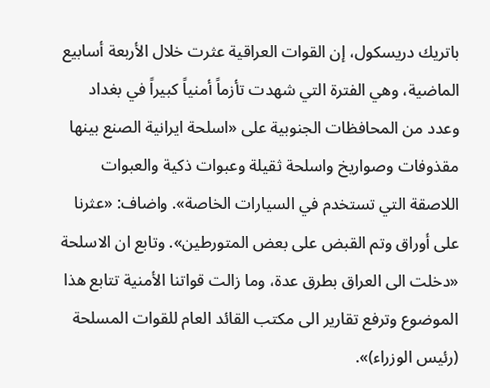باتريك دريسكول، إن القوات العراقية عثرت خلال الأربعة أسابيع الماضية، وهي الفترة التي شهدت تأزماً أمنياً كبيراً في بغداد وعدد من المحافظات الجنوبية على «اسلحة ايرانية الصنع بينها مقذوفات وصواريخ واسلحة ثقيلة وعبوات ذكية والعبوات اللاصقة التي تستخدم في السيارات الخاصة». واضاف: «عثرنا على أوراق وتم القبض على بعض المتورطين». وتابع ان الاسلحة «دخلت الى العراق بطرق عدة، وما زالت قواتنا الأمنية تتابع هذا الموضوع وترفع تقارير الى مكتب القائد العام للقوات المسلحة (رئيس الوزراء)».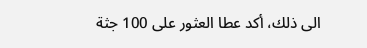الى ذلك، أكد عطا العثور على 100 جثة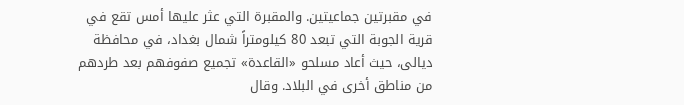في مقبرتين جماعيتين. والمقبرة التي عثر عليها أمس تقع في قرية الجوبة التي تبعد 80 كيلومتراً شمال بغداد، في محافظة ديالى، حيث أعاد مسلحو «القاعدة» تجميع صفوفهم بعد طردهم من مناطق أخرى في البلاد. وقال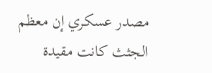مصدر عسكري إن معظم الجثث كانت مقيدة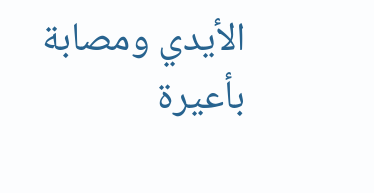الأيدي ومصابة بأعيرة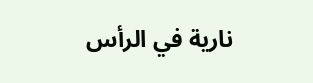نارية في الرأس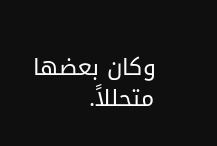وكان بعضها متحللاً.